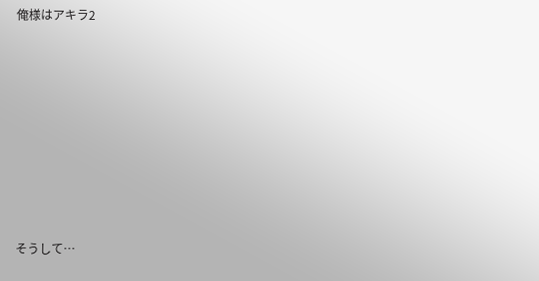俺様はアキラ2









そうして…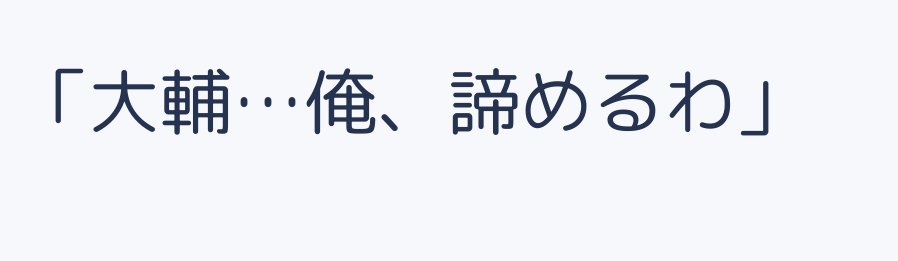「大輔…俺、諦めるわ」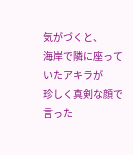気がづくと、
海岸で隣に座っていたアキラが
珍しく真剣な顔で言った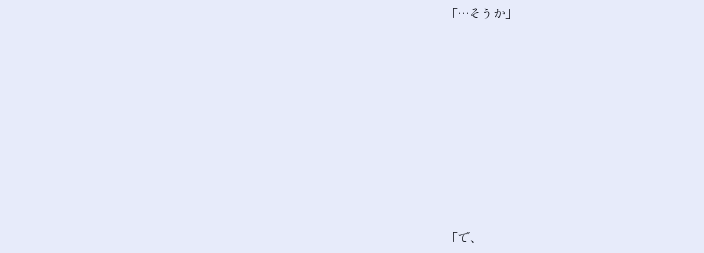「…そうか」










「で、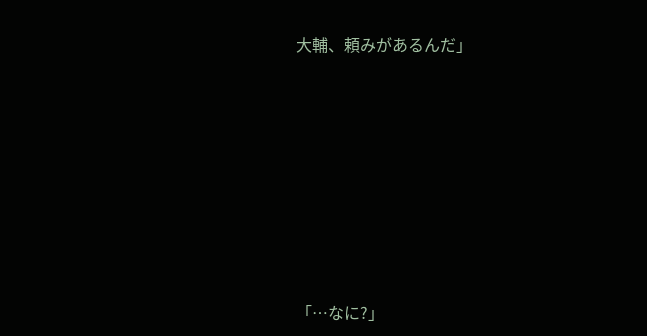大輔、頼みがあるんだ」










「…なに?」